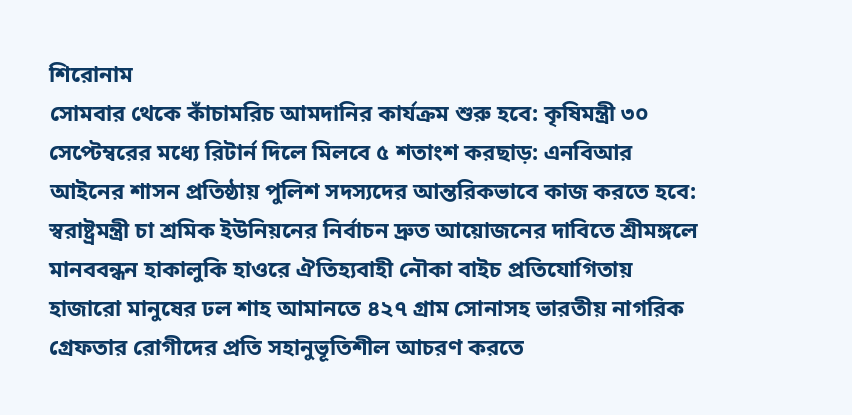শিরোনাম
সোমবার থেকে কাঁচামরিচ আমদানির কার্যক্রম শুরু হবে: কৃষিমন্ত্রী ৩০ সেপ্টেম্বরের মধ্যে রিটার্ন দিলে মিলবে ৫ শতাংশ করছাড়: এনবিআর আইনের শাসন প্রতিষ্ঠায় পুলিশ সদস্যদের আন্তরিকভাবে কাজ করতে হবে: স্বরাষ্ট্রমন্ত্রী চা শ্রমিক ইউনিয়নের নির্বাচন দ্রুত আয়োজনের দাবিতে শ্রীমঙ্গলে মানববন্ধন হাকালুকি হাওরে ঐতিহ্যবাহী নৌকা বাইচ প্রতিযোগিতায় হাজারো মানুষের ঢল শাহ আমানতে ৪২৭ গ্রাম সোনাসহ ভারতীয় নাগরিক গ্রেফতার রোগীদের প্রতি সহানুভূতিশীল আচরণ করতে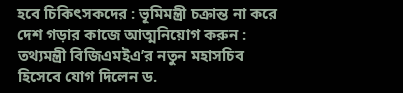হবে চিকিৎসকদের : ভূমিমন্ত্রী চক্রান্ত না করে দেশ গড়ার কাজে আত্মনিয়োগ করুন : তথ্যমন্ত্রী বিজিএমইএ’র নতুন মহাসচিব হিসেবে যোগ দিলেন ড.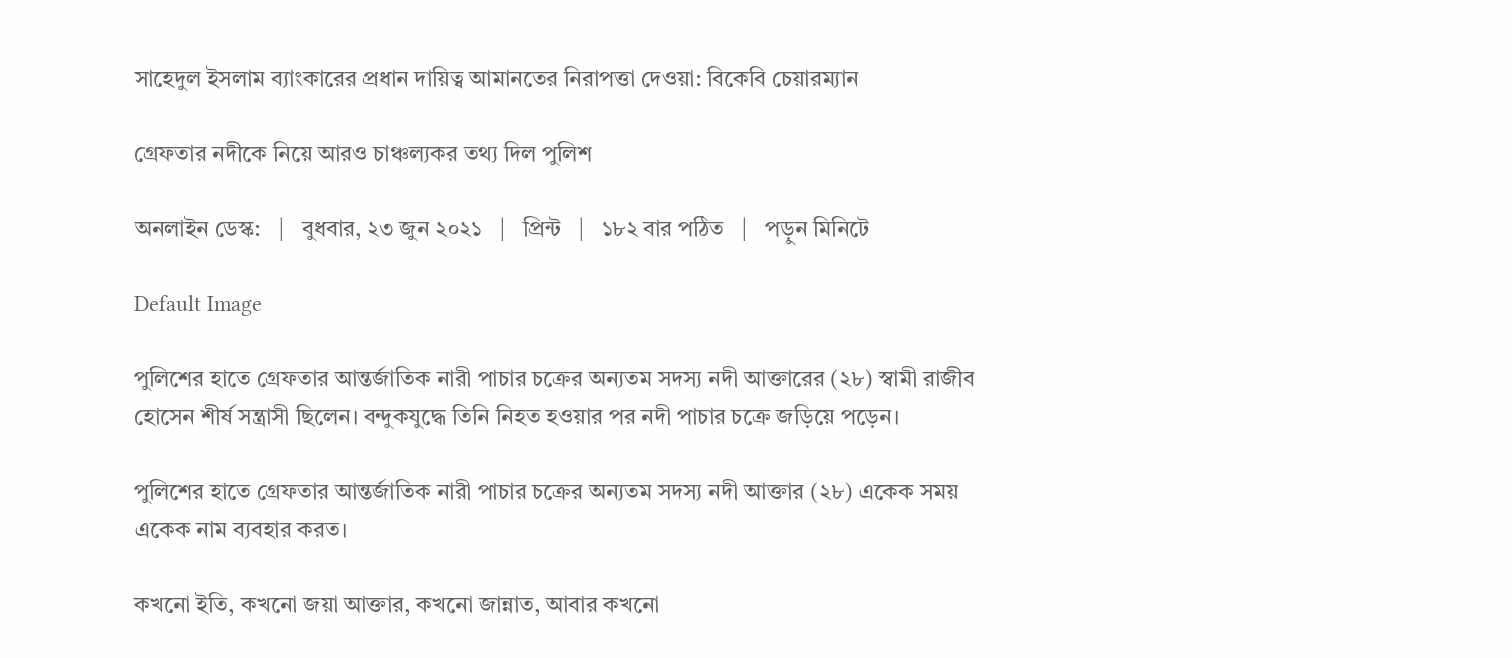সাহেদুল ইসলাম ব্যাংকারের প্রধান দায়িত্ব আমানতের নিরাপত্তা দেওয়া: বিকেবি চেয়ারম্যান

গ্রেফতার নদীকে নিয়ে আরও চাঞ্চল্যকর তথ্য দিল পুলিশ

অনলাইন ডেস্ক:   |   বুধবার, ২৩ জুন ২০২১   |   প্রিন্ট   |   ১৮২ বার পঠিত   |   পড়ুন মিনিটে

Default Image

পুলিশের হাতে গ্রেফতার আন্তর্জাতিক নারী পাচার চক্রের অন্যতম সদস্য নদী আক্তারের (২৮) স্বামী রাজীব হোসেন শীর্ষ সন্ত্রাসী ছিলেন। বন্দুকযুদ্ধে তিনি নিহত হওয়ার পর নদী পাচার চক্রে জড়িয়ে পড়েন।

পুলিশের হাতে গ্রেফতার আন্তর্জাতিক নারী পাচার চক্রের অন্যতম সদস্য নদী আক্তার (২৮) একেক সময় একেক নাম ব্যবহার করত।

কখনো ইতি, কখনো জয়া আক্তার, কখনো জান্নাত, আবার কখনো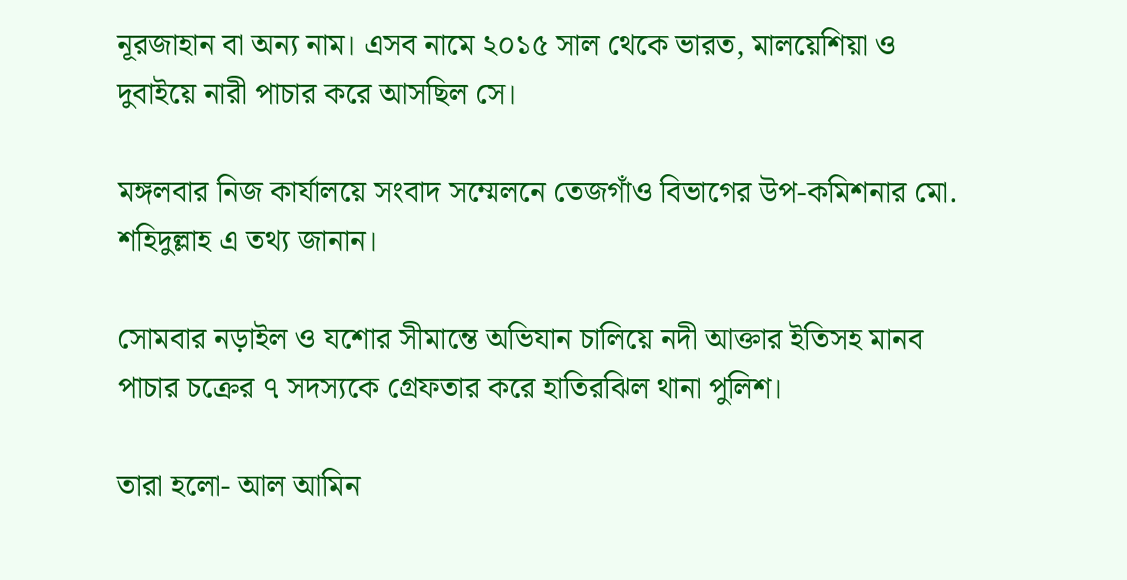নূরজাহান বা অন্য নাম। এসব নামে ২০১৫ সাল থেকে ভারত, মালয়েশিয়া ও দুবাইয়ে নারী পাচার করে আসছিল সে।

মঙ্গলবার নিজ কার্যালয়ে সংবাদ সম্মেলনে তেজগাঁও বিভাগের উপ-কমিশনার মো. শহিদুল্লাহ এ তথ্য জানান।

সোমবার নড়াইল ও যশোর সীমান্তে অভিযান চালিয়ে নদী আক্তার ইতিসহ মানব পাচার চক্রের ৭ সদস্যকে গ্রেফতার করে হাতিরঝিল থানা পুলিশ।

তারা হলো- আল আমিন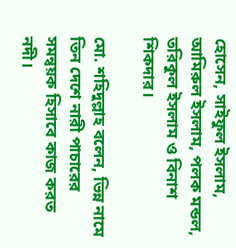হোসেন, সাইফুল ইসলাম, আমিরুল ইসলাম, পলক মন্ডল, তরিকুল ইসলাম ও বিনাশ শিকদার।

মো. শহিদুল্লাহ বলেন, ভিন্ন নামে তিন দেশে নারী পাচারের সমন্বয়ক হিসাবে কাজ করত নদী।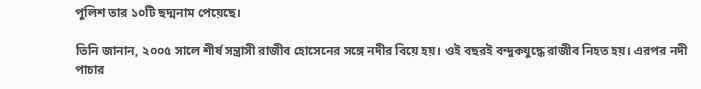পুলিশ তার ১০টি ছদ্মনাম পেয়েছে।

তিনি জানান, ২০০৫ সালে শীর্ষ সন্ত্রাসী রাজীব হোসেনের সঙ্গে নদীর বিয়ে হয়। ওই বছরই বন্দুকযুদ্ধে রাজীব নিহত হয়। এরপর নদী পাচার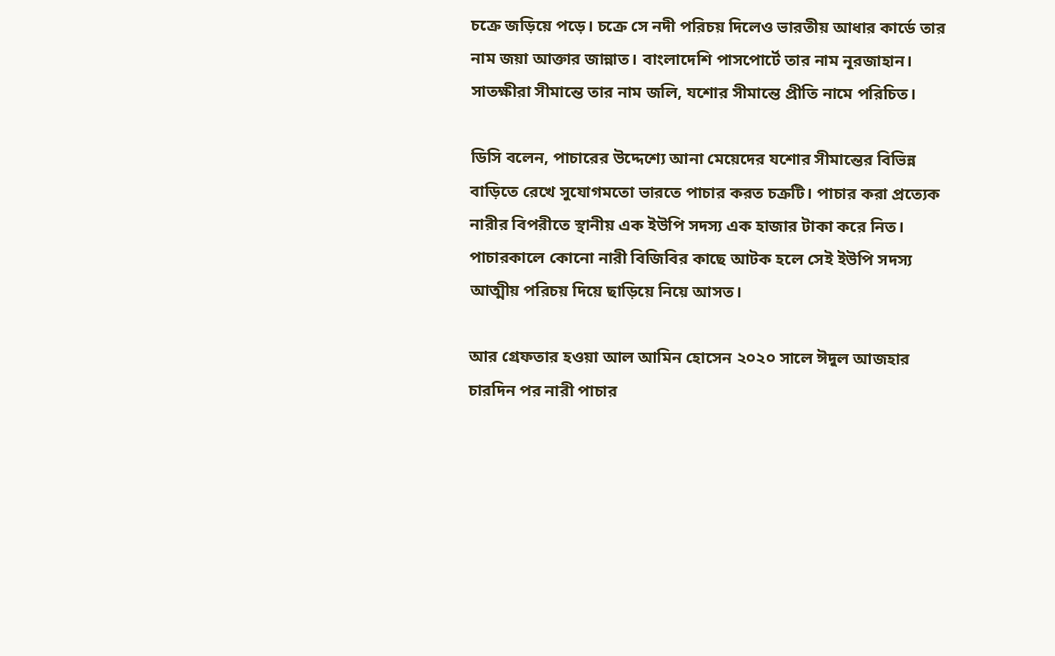চক্রে জড়িয়ে পড়ে। চক্রে সে নদী পরিচয় দিলেও ভারতীয় আধার কার্ডে তার নাম জয়া আক্তার জান্নাত। বাংলাদেশি পাসপোর্টে তার নাম নূরজাহান। সাতক্ষীরা সীমান্তে তার নাম জলি, যশোর সীমান্তে প্রীতি নামে পরিচিত।

ডিসি বলেন, পাচারের উদ্দেশ্যে আনা মেয়েদের যশোর সীমান্তের বিভিন্ন বাড়িতে রেখে সুযোগমতো ভারতে পাচার করত চক্রটি। পাচার করা প্রত্যেক নারীর বিপরীতে স্থানীয় এক ইউপি সদস্য এক হাজার টাকা করে নিত। পাচারকালে কোনো নারী বিজিবির কাছে আটক হলে সেই ইউপি সদস্য আত্মীয় পরিচয় দিয়ে ছাড়িয়ে নিয়ে আসত।

আর গ্রেফতার হওয়া আল আমিন হোসেন ২০২০ সালে ঈদুল আজহার চারদিন পর নারী পাচার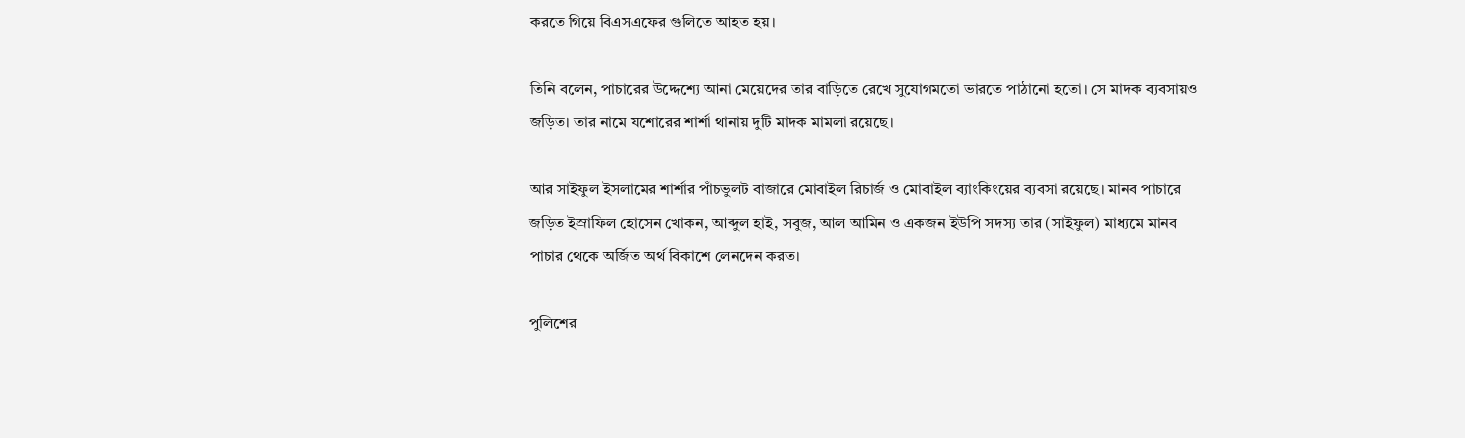করতে গিয়ে বিএসএফের গুলিতে আহত হয়।

তিনি বলেন, পাচারের উদ্দেশ্যে আনা মেয়েদের তার বাড়িতে রেখে সুযোগমতো ভারতে পাঠানো হতো। সে মাদক ব্যবসায়ও জড়িত। তার নামে যশোরের শার্শা থানায় দুটি মাদক মামলা রয়েছে।

আর সাইফুল ইসলামের শার্শার পাঁচভুলট বাজারে মোবাইল রিচার্জ ও মোবাইল ব্যাংকিংয়ের ব্যবসা রয়েছে। মানব পাচারে জড়িত ইস্রাফিল হোসেন খোকন, আব্দুল হাই, সবুজ, আল আমিন ও একজন ইউপি সদস্য তার (সাইফুল) মাধ্যমে মানব পাচার থেকে অর্জিত অর্থ বিকাশে লেনদেন করত।

পুলিশের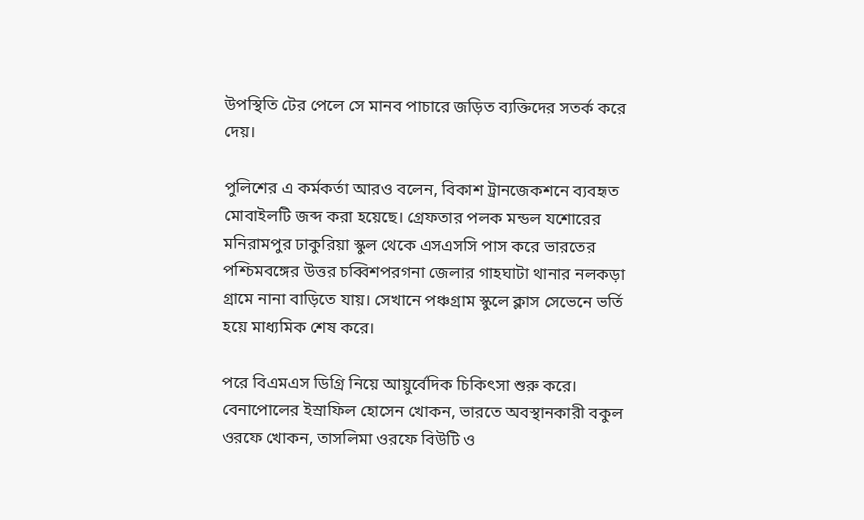উপস্থিতি টের পেলে সে মানব পাচারে জড়িত ব্যক্তিদের সতর্ক করে দেয়।

পুলিশের এ কর্মকর্তা আরও বলেন, বিকাশ ট্রানজেকশনে ব্যবহৃত মোবাইলটি জব্দ করা হয়েছে। গ্রেফতার পলক মন্ডল যশোরের মনিরামপুর ঢাকুরিয়া স্কুল থেকে এসএসসি পাস করে ভারতের পশ্চিমবঙ্গের উত্তর চব্বিশপরগনা জেলার গাহঘাটা থানার নলকড়া গ্রামে নানা বাড়িতে যায়। সেখানে পঞ্চগ্রাম স্কুলে ক্লাস সেভেনে ভর্তি হয়ে মাধ্যমিক শেষ করে।

পরে বিএমএস ডিগ্রি নিয়ে আয়ুর্বেদিক চিকিৎসা শুরু করে। বেনাপোলের ইস্রাফিল হোসেন খোকন, ভারতে অবস্থানকারী বকুল ওরফে খোকন, তাসলিমা ওরফে বিউটি ও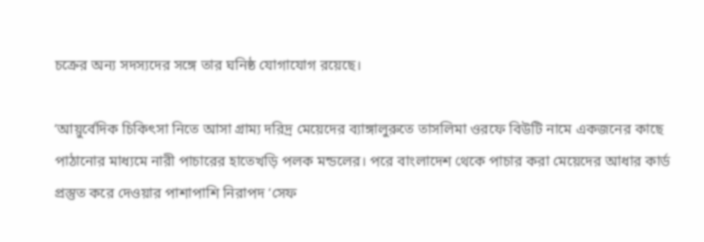চক্রের অন্য সদস্যদের সঙ্গে তার ঘনিষ্ঠ যোগাযোগ রয়েছে।

‘আয়ুর্বেদিক চিকিৎসা নিতে আসা গ্রাম্য দরিদ্র মেয়েদের ব্যাঙ্গালুরুতে তাসলিমা ওরফে বিউটি নামে একজনের কাছে পাঠানোর মাধ্যমে নারী পাচারের হাতেখড়ি পলক মন্ডলের। পরে বাংলাদেশ থেকে পাচার করা মেয়েদের আধার কার্ড প্রস্তুত করে দেওয়ার পাশাপাশি নিরাপদ ‘সেফ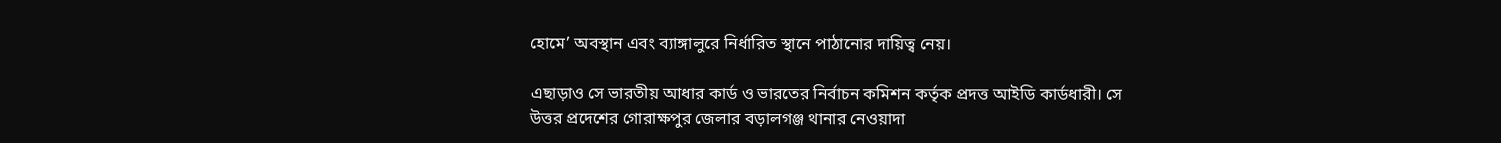হোমে’ অবস্থান এবং ব্যাঙ্গালুরে নির্ধারিত স্থানে পাঠানোর দায়িত্ব নেয়।

এছাড়াও সে ভারতীয় আধার কার্ড ও ভারতের নির্বাচন কমিশন কর্তৃক প্রদত্ত আইডি কার্ডধারী। সে উত্তর প্রদেশের গোরাক্ষপুর জেলার বড়ালগঞ্জ থানার নেওয়াদা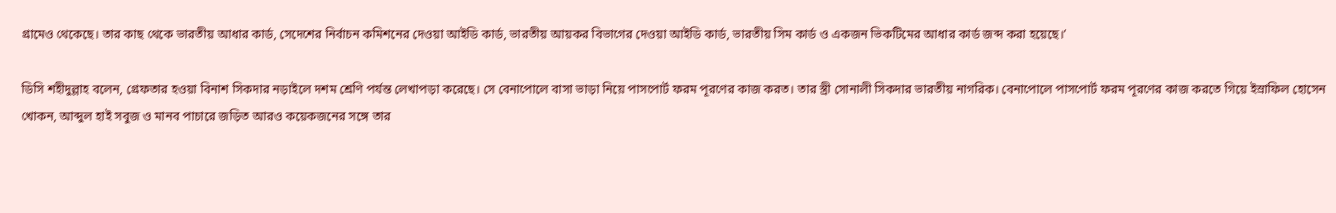গ্রামেও থেকেছে। তার কাছ থেকে ভারতীয় আধার কার্ড, সেদেশের নির্বাচন কমিশনের দেওয়া আইডি কার্ড, ভারতীয় আয়কর বিভাগের দেওয়া আইডি কার্ড, ভারতীয় সিম কার্ড ও একজন ভিকটিমের আধার কার্ড জব্দ করা হয়েছে।’

ডিসি শহীদুল্লাহ বলেন, গ্রেফতার হওয়া বিনাশ সিকদার নড়াইলে দশম শ্রেণি পর্যন্ত লেখাপড়া করেছে। সে বেনাপোলে বাসা ভাড়া নিয়ে পাসপোর্ট ফরম পূরণের কাজ করত। তার স্ত্রী সোনালী সিকদার ভারতীয় নাগরিক। বেনাপোলে পাসপোর্ট ফরম পূরণের কাজ করতে গিয়ে ইস্রাফিল হোসেন খোকন, আব্দুল হাই সবুজ ও মানব পাচারে জড়িত আরও কয়েকজনের সঙ্গে তার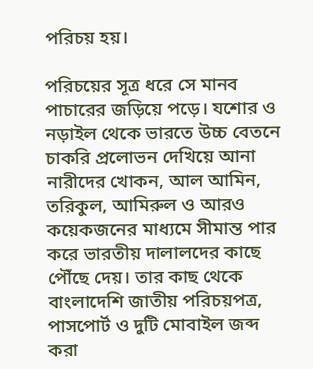পরিচয় হয়।

পরিচয়ের সূত্র ধরে সে মানব পাচারের জড়িয়ে পড়ে। যশোর ও নড়াইল থেকে ভারতে উচ্চ বেতনে চাকরি প্রলোভন দেখিয়ে আনা নারীদের খোকন, আল আমিন, তরিকুল, আমিরুল ও আরও কয়েকজনের মাধ্যমে সীমান্ত পার করে ভারতীয় দালালদের কাছে পৌঁছে দেয়। তার কাছ থেকে বাংলাদেশি জাতীয় পরিচয়পত্র, পাসপোর্ট ও দুটি মোবাইল জব্দ করা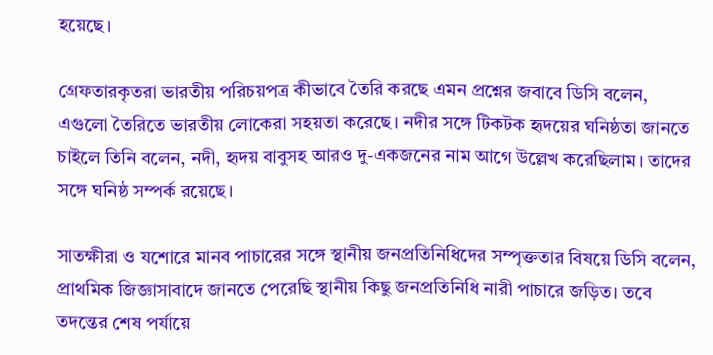হয়েছে।

গ্রেফতারকৃতরা ভারতীয় পরিচয়পত্র কীভাবে তৈরি করছে এমন প্রশ্নের জবাবে ডিসি বলেন, এগুলো তৈরিতে ভারতীয় লোকেরা সহয়তা করেছে। নদীর সঙ্গে টিকটক হৃদয়ের ঘনিষ্ঠতা জানতে চাইলে তিনি বলেন, নদী, হৃদয় বাবুসহ আরও দু-একজনের নাম আগে উল্লেখ করেছিলাম। তাদের সঙ্গে ঘনিষ্ঠ সম্পর্ক রয়েছে।

সাতক্ষীরা ও যশোরে মানব পাচারের সঙ্গে স্থানীয় জনপ্রতিনিধিদের সম্পৃক্ততার বিষয়ে ডিসি বলেন, প্রাথমিক জিজ্ঞাসাবাদে জানতে পেরেছি স্থানীয় কিছু জনপ্রতিনিধি নারী পাচারে জড়িত। তবে তদন্তের শেষ পর্যায়ে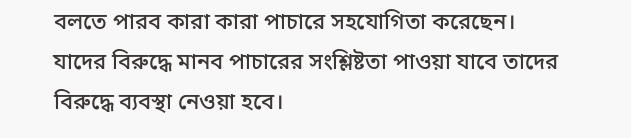বলতে পারব কারা কারা পাচারে সহযোগিতা করেছেন। যাদের বিরুদ্ধে মানব পাচারের সংশ্লিষ্টতা পাওয়া যাবে তাদের বিরুদ্ধে ব্যবস্থা নেওয়া হবে।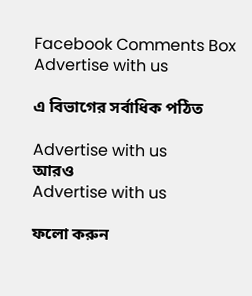Facebook Comments Box
Advertise with us

এ বিভাগের সর্বাধিক পঠিত

Advertise with us
আরও
Advertise with us

ফলো করুন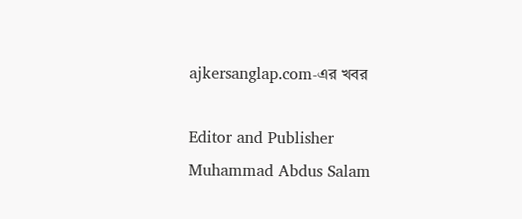ajkersanglap.com-এর খবর

Editor and Publisher
Muhammad Abdus Salam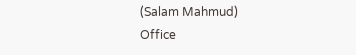(Salam Mahmud)
Office